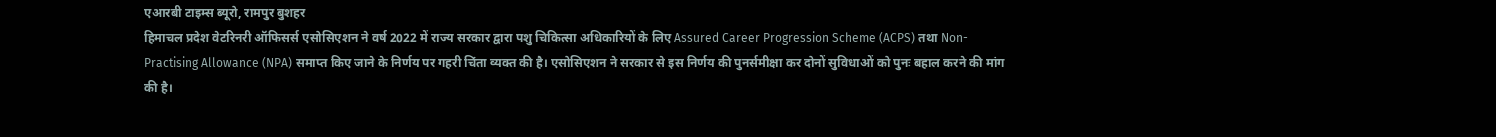एआरबी टाइम्स ब्यूरो, रामपुर बुशहर
हिमाचल प्रदेश वेटरिनरी ऑफिसर्स एसोसिएशन ने वर्ष 2022 में राज्य सरकार द्वारा पशु चिकित्सा अधिकारियों के लिए Assured Career Progression Scheme (ACPS) तथा Non-Practising Allowance (NPA) समाप्त किए जाने के निर्णय पर गहरी चिंता व्यक्त की है। एसोसिएशन ने सरकार से इस निर्णय की पुनर्समीक्षा कर दोनों सुविधाओं को पुनः बहाल करने की मांग की है।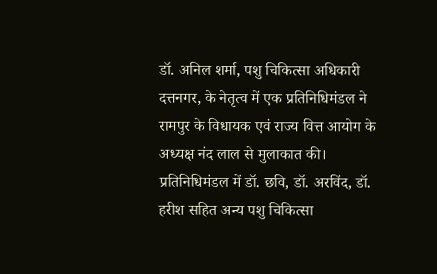डॉ. अनिल शर्मा, पशु चिकित्सा अधिकारी दत्तनगर, के नेतृत्व में एक प्रतिनिधिमंडल ने रामपुर के विधायक एवं राज्य वित्त आयोग के अध्यक्ष नंद लाल से मुलाकात की। प्रतिनिधिमंडल में डॉ. छवि, डॉ. अरविंद, डॉ. हरीश सहित अन्य पशु चिकित्सा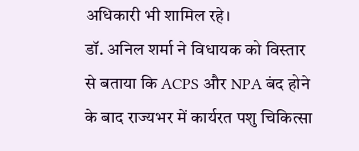अधिकारी भी शामिल रहे।
डॉ. अनिल शर्मा ने विधायक को विस्तार से बताया कि ACPS और NPA बंद होने के बाद राज्यभर में कार्यरत पशु चिकित्सा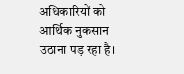अधिकारियों को आर्थिक नुकसान उठाना पड़ रहा है।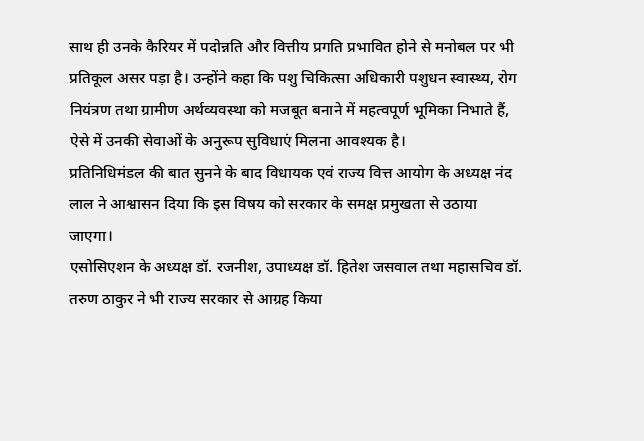साथ ही उनके कैरियर में पदोन्नति और वित्तीय प्रगति प्रभावित होने से मनोबल पर भी प्रतिकूल असर पड़ा है। उन्होंने कहा कि पशु चिकित्सा अधिकारी पशुधन स्वास्थ्य, रोग नियंत्रण तथा ग्रामीण अर्थव्यवस्था को मजबूत बनाने में महत्वपूर्ण भूमिका निभाते हैं, ऐसे में उनकी सेवाओं के अनुरूप सुविधाएं मिलना आवश्यक है।
प्रतिनिधिमंडल की बात सुनने के बाद विधायक एवं राज्य वित्त आयोग के अध्यक्ष नंद लाल ने आश्वासन दिया कि इस विषय को सरकार के समक्ष प्रमुखता से उठाया जाएगा।
एसोसिएशन के अध्यक्ष डॉ. रजनीश, उपाध्यक्ष डॉ. हितेश जसवाल तथा महासचिव डॉ. तरुण ठाकुर ने भी राज्य सरकार से आग्रह किया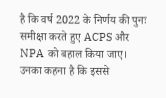है कि वर्ष 2022 के निर्णय की पुनः समीक्षा करते हुए ACPS और NPA को बहाल किया जाए। उनका कहना है कि इससे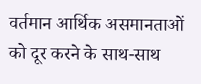वर्तमान आर्थिक असमानताओं को दूर करने के साथ-साथ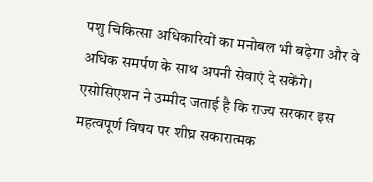पशु चिकित्सा अधिकारियों का मनोबल भी बढ़ेगा और वे अधिक समर्पण के साथ अपनी सेवाएं दे सकेंगे।
एसोसिएशन ने उम्मीद जताई है कि राज्य सरकार इस महत्वपूर्ण विषय पर शीघ्र सकारात्मक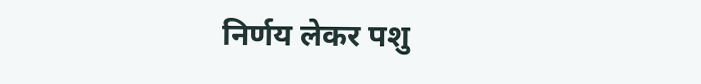निर्णय लेकर पशु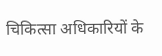चिकित्सा अधिकारियों के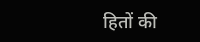हितों की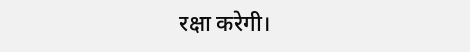रक्षा करेगी।